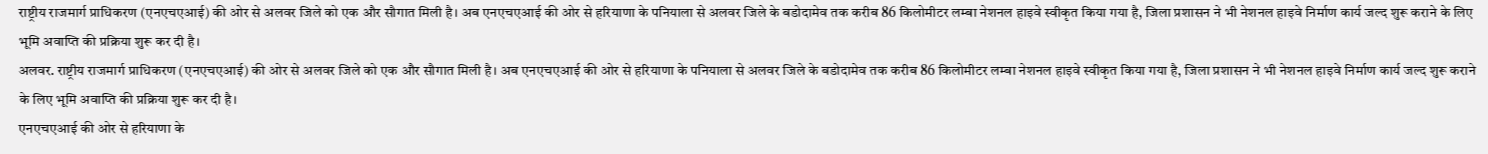राष्ट्रीय राजमार्ग प्राधिकरण (एनएचएआई) की ओर से अलवर जिले को एक और सौगात मिली है। अब एनएचएआई की ओर से हरियाणा के पनियाला से अलवर जिले के बडोदामेव तक करीब 86 किलोमीटर लम्बा नेशनल हाइवे स्वीकृत किया गया है, जिला प्रशासन ने भी नेशनल हाइवे निर्माण कार्य जल्द शुरू कराने के लिए भूमि अवाप्ति की प्रक्रिया शुरू कर दी है।
अलवर. राष्ट्रीय राजमार्ग प्राधिकरण (एनएचएआई) की ओर से अलवर जिले को एक और सौगात मिली है। अब एनएचएआई की ओर से हरियाणा के पनियाला से अलवर जिले के बडोदामेव तक करीब 86 किलोमीटर लम्बा नेशनल हाइवे स्वीकृत किया गया है, जिला प्रशासन ने भी नेशनल हाइवे निर्माण कार्य जल्द शुरू कराने के लिए भूमि अवाप्ति की प्रक्रिया शुरू कर दी है।
एनएचएआई की ओर से हरियाणा के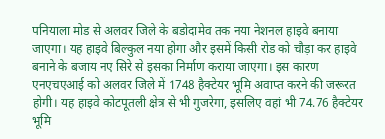पनियाला मोड से अलवर जिले के बडोदामेव तक नया नेशनल हाइवे बनाया जाएगा। यह हाइवे बिल्कुल नया होगा और इसमें किसी रोड को चौड़ा कर हाइवे बनाने के बजाय नए सिरे से इसका निर्माण कराया जाएगा। इस कारण एनएचएआई को अलवर जिले में 1748 हैक्टेयर भूमि अवाप्त करने की जरूरत होगी। यह हाइवे कोटपूतली क्षेत्र से भी गुजरेगा, इसलिए वहां भी 74.76 हैक्टेयर भूमि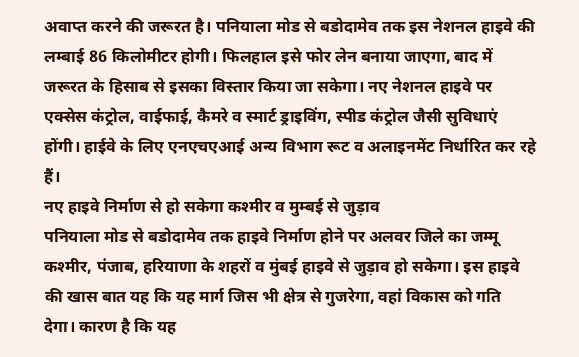अवाप्त करने की जरूरत है। पनियाला मोड से बडोदामेव तक इस नेशनल हाइवे की लम्बाई 86 किलोमीटर होगी। फिलहाल इसे फोर लेन बनाया जाएगा, बाद में जरूरत के हिसाब से इसका विस्तार किया जा सकेगा। नए नेशनल हाइवे पर एक्सेस कंट्रोल, वाईफाई, कैमरे व स्मार्ट ड्राइविंग, स्पीड कंट्रोल जैसी सुविधाएं होंगी। हाईवे के लिए एनएचएआई अन्य विभाग रूट व अलाइनमेंट निर्धारित कर रहे हैं।
नए हाइवे निर्माण से हो सकेगा कश्मीर व मुम्बई से जुड़ाव
पनियाला मोड से बडोदामेव तक हाइवे निर्माण होने पर अलवर जिले का जम्मू कश्मीर, पंजाब, हरियाणा के शहरों व मुंबई हाइवे से जुड़ाव हो सकेगा। इस हाइवे की खास बात यह कि यह मार्ग जिस भी क्षेत्र से गुजरेगा, वहां विकास को गति देगा। कारण है कि यह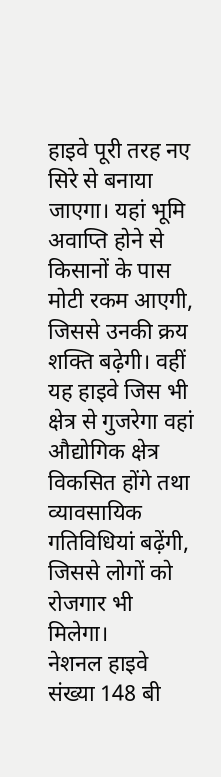हाइवे पूरी तरह नए सिरे से बनाया जाएगा। यहां भूमि अवाप्ति होने से किसानों के पास मोटी रकम आएगी, जिससे उनकी क्रय शक्ति बढ़ेगी। वहीं यह हाइवे जिस भी क्षेत्र से गुजरेगा वहां औद्योगिक क्षेत्र विकसित होंगे तथा व्यावसायिक गतिविधियां बढ़ेंगी, जिससे लोगों को रोजगार भी मिलेगा।
नेशनल हाइवे संख्या 148 बी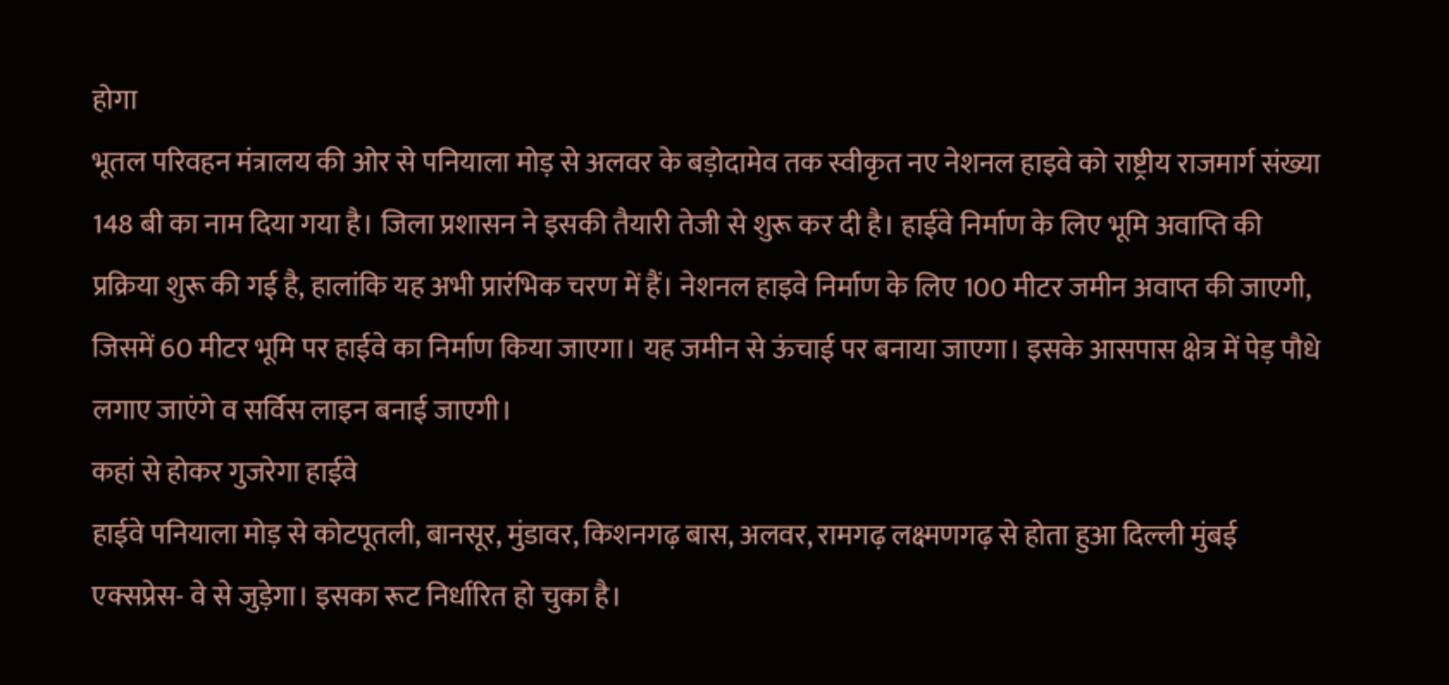होगा
भूतल परिवहन मंत्रालय की ओर से पनियाला मोड़ से अलवर के बड़ोदामेव तक स्वीकृत नए नेशनल हाइवे को राष्ट्रीय राजमार्ग संख्या 148 बी का नाम दिया गया है। जिला प्रशासन ने इसकी तैयारी तेजी से शुरू कर दी है। हाईवे निर्माण के लिए भूमि अवाप्ति की प्रक्रिया शुरू की गई है, हालांकि यह अभी प्रारंभिक चरण में हैं। नेशनल हाइवे निर्माण के लिए 100 मीटर जमीन अवाप्त की जाएगी, जिसमें 60 मीटर भूमि पर हाईवे का निर्माण किया जाएगा। यह जमीन से ऊंचाई पर बनाया जाएगा। इसके आसपास क्षेत्र में पेड़ पौधे लगाए जाएंगे व सर्विस लाइन बनाई जाएगी।
कहां से होकर गुजरेगा हाईवे
हाईवे पनियाला मोड़ से कोटपूतली, बानसूर, मुंडावर, किशनगढ़ बास, अलवर, रामगढ़ लक्ष्मणगढ़ से होता हुआ दिल्ली मुंबई एक्सप्रेस- वे से जुड़ेगा। इसका रूट निर्धारित हो चुका है।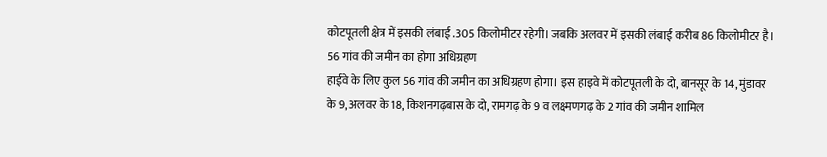कोटपूतली क्षेत्र में इसकी लंबाई .305 किलोमीटर रहेगी। जबकि अलवर में इसकी लंबाई करीब 86 किलोमीटर है।
56 गांव की जमीन का होगा अधिग्रहण
हाईवे के लिए कुल 56 गांव की जमीन का अधिग्रहण होगा। इस हाइवे में कोटपूतली के दो, बानसूर के 14, मुंडावर के 9, अलवर के 18, किशनगढ़बास के दो, रामगढ़ के 9 व लक्ष्मणगढ़ के 2 गांव की जमीन शामिल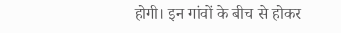होगी। इन गांवों के बीच से होकर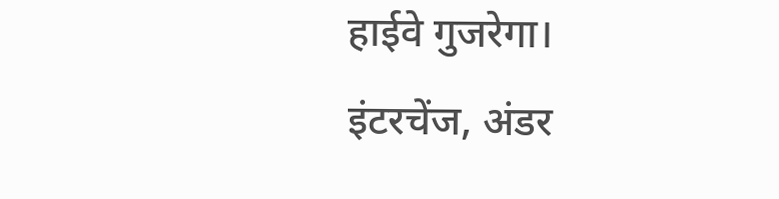हाईवे गुजरेगा।
इंटरचेंज, अंडर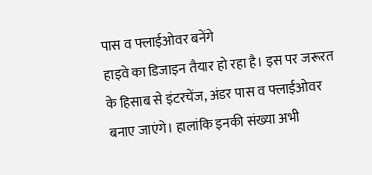पास व फ्लाईओवर बनेंगे
हाइवे का डिजाइन तैयार हो रहा है। इस पर जरूरत के हिसाब से इंटरचेंज, अंडर पास व फ्लाईओवर बनाए जाएंगे। हालांकि इनकी संख्या अभी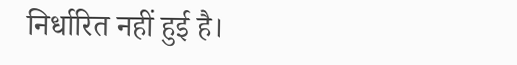निर्धारित नहीं हुई है।